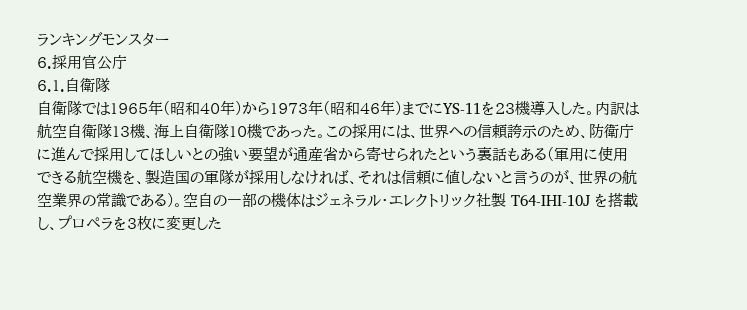ランキングモンスター
6.採用官公庁
6.1.自衛隊
自衛隊では1965年(昭和40年)から1973年(昭和46年)までにYS-11を23機導入した。内訳は航空自衛隊13機、海上自衛隊10機であった。この採用には、世界への信頼誇示のため、防衛庁に進んで採用してほしいとの強い要望が通産省から寄せられたという裏話もある(軍用に使用できる航空機を、製造国の軍隊が採用しなければ、それは信頼に値しないと言うのが、世界の航空業界の常識である)。空自の一部の機体はジェネラル・エレクトリック社製 T64-IHI-10J を搭載し、プロペラを3枚に変更した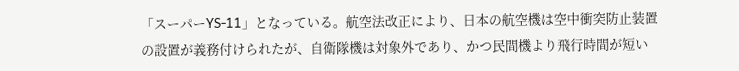「スーパーYS-11」となっている。航空法改正により、日本の航空機は空中衝突防止装置の設置が義務付けられたが、自衛隊機は対象外であり、かつ民間機より飛行時間が短い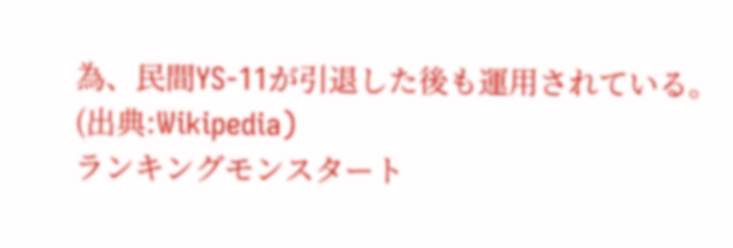為、民間YS-11が引退した後も運用されている。
(出典:Wikipedia)
ランキングモンスタート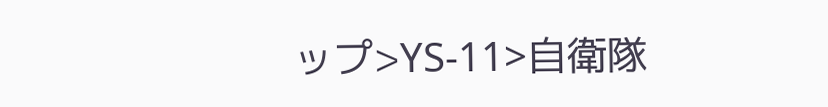ップ>YS-11>自衛隊